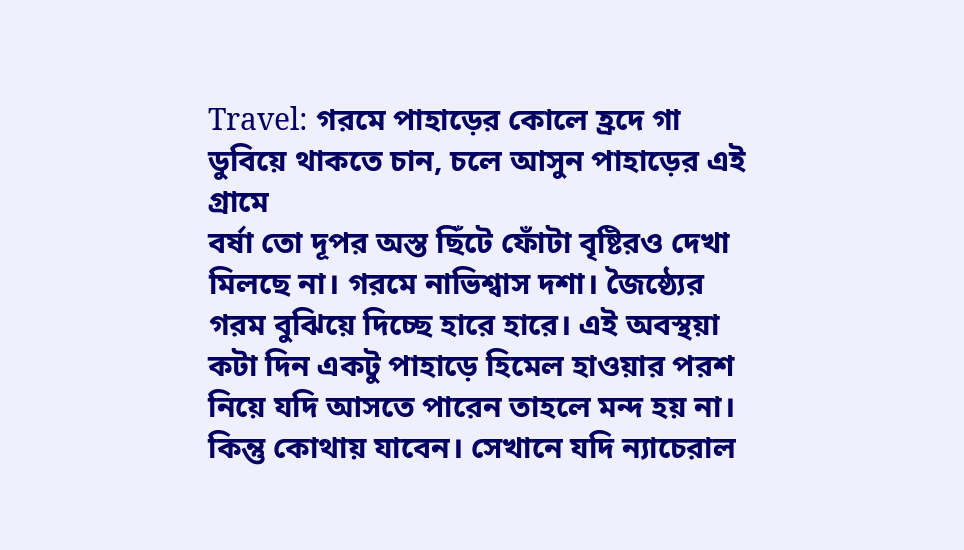Travel: গরমে পাহাড়ের কোলে হ্রদে গা ডুবিয়ে থাকতে চান, চলে আসুন পাহাড়ের এই গ্রামে
বর্ষা তো দূপর অস্ত ছিঁটে ফোঁটা বৃষ্টিরও দেখা মিলছে না। গরমে নাভিশ্বাস দশা। জৈষ্ঠ্যের গরম বুঝিয়ে দিচ্ছে হারে হারে। এই অবস্থয়া কটা দিন একটু পাহাড়ে হিমেল হাওয়ার পরশ নিয়ে যদি আসতে পারেন তাহলে মন্দ হয় না। কিন্তু কোথায় যাবেন। সেখানে যদি ন্যাচেরাল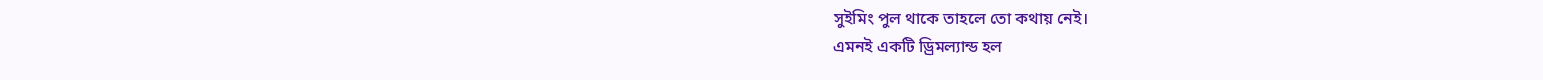সুইমিং পুল থাকে তাহলে তো কথায় নেই।
এমনই একটি ড্রিমল্যান্ড হল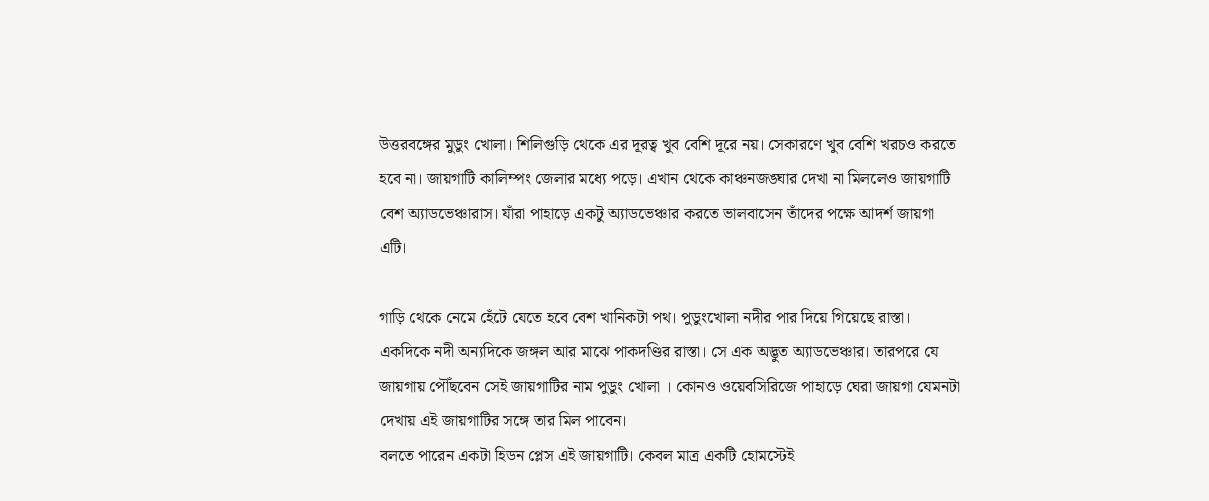উত্তরবঙ্গের মুডুং খোলা। শিলিগুড়ি থেকে এর দূরত্ব খুব বেশি দূরে নয়। সেকারণে খুব বেশি খরচও করতে হবে না। জায়গাটি কালিম্পং জেলার মধ্যে পড়ে। এখান থেকে কাঞ্চনজঙ্ঘার দেখা না মিললেও জায়গাটি বেশ অ্যাডভেঞ্চারাস। যাঁরা পাহাড়ে একটু অ্যাডভেঞ্চার করতে ভালবাসেন তাঁদের পক্ষে আদর্শ জায়গা এটি।

গাড়ি থেকে নেমে হেঁটে যেতে হবে বেশ খানিকটা পথ। পুডুংখোলা নদীর পার দিয়ে গিয়েছে রাস্তা। একদিকে নদী অন্যদিকে জঙ্গল আর মাঝে পাকদণ্ডির রাস্তা। সে এক অদ্ভুত অ্যাডভেঞ্চার। তারপরে যে জায়গায় পৌঁছবেন সেই জায়গাটির নাম পুডুং খোলা । কোনও ওয়েবসিরিজে পাহাড়ে ঘেরা জায়গা যেমনটা দেখায় এই জায়গাটির সঙ্গে তার মিল পাবেন।
বলতে পারেন একটা হিডন প্লেস এই জায়গাটি। কেবল মাত্র একটি হোমস্টেই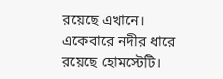রয়েছে এখানে। একেবারে নদীর ধারে রয়েছে হোমস্টেটি।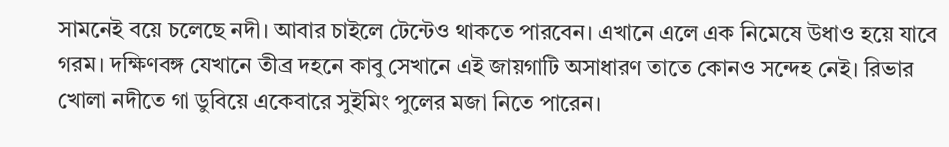সামনেই বয়ে চলেছে নদী। আবার চাইলে টেন্টেও থাকতে পারবেন। এখানে এলে এক নিমেষে উধাও হয়ে যাবে গরম। দক্ষিণবঙ্গ যেখানে তীব্র দহনে কাবু সেখানে এই জায়গাটি অসাধারণ তাতে কোনও সন্দেহ নেই। রিভার খোলা নদীতে গা ডুবিয়ে একেবারে সুইমিং পুলের মজা নিতে পারেন।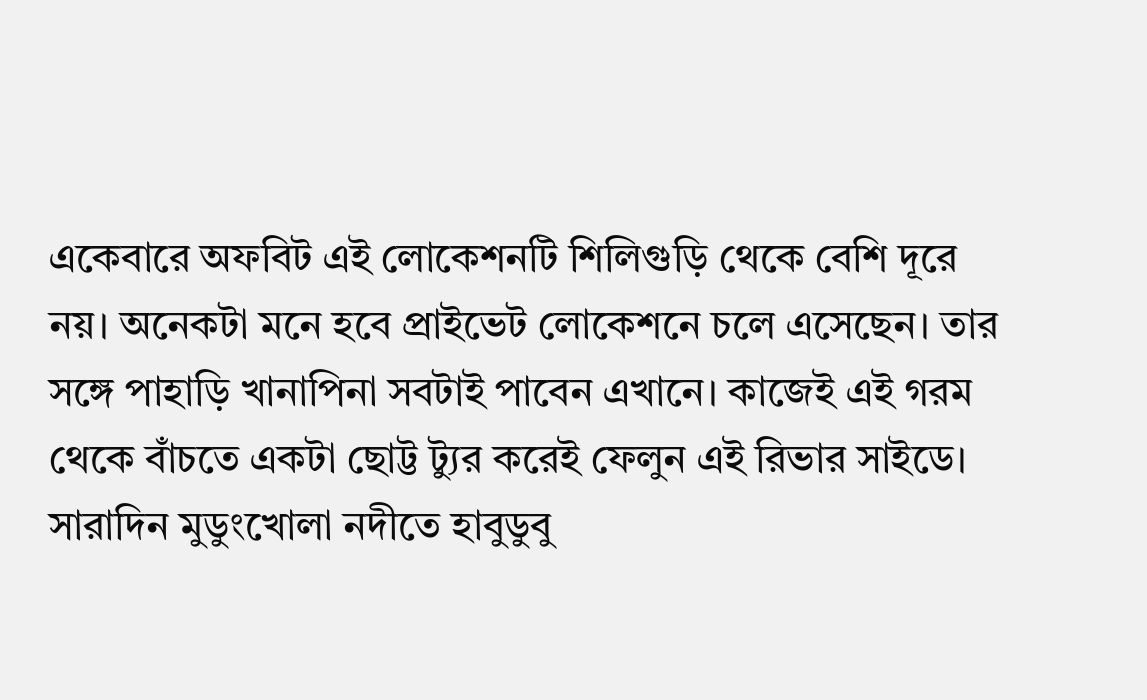একেবারে অফবিট এই লোকেশনটি শিলিগুড়ি থেকে বেশি দূরে নয়। অনেকটা মনে হবে প্রাইভেট লোকেশনে চলে এসেছেন। তার সঙ্গে পাহাড়ি খানাপিনা সবটাই পাবেন এখানে। কাজেই এই গরম থেকে বাঁচতে একটা ছোট্ট ট্যুর করেই ফেলুন এই রিভার সাইডে। সারাদিন মুডুংখোলা নদীতে হাবুডুবু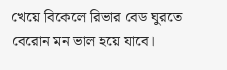খেয়ে বিকেলে রিভার বেড ঘুরতে বেরোন মন ভাল হয়ে যাবে।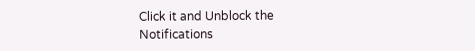Click it and Unblock the Notifications